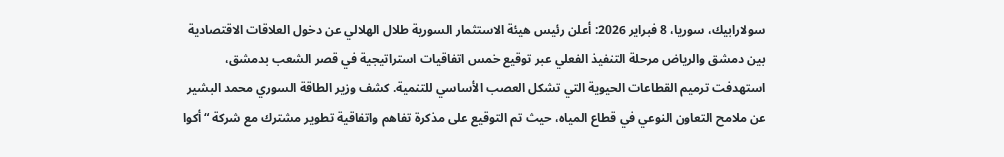سولارابيك، سوريا، 8 فبراير 2026: أعلن رئيس هيئة الاستثمار السورية طلال الهلالي عن دخول العلاقات الاقتصادية بين دمشق والرياض مرحلة التنفيذ الفعلي عبر توقيع خمس اتفاقيات استراتيجية في قصر الشعب بدمشق، استهدفت ترميم القطاعات الحيوية التي تشكل العصب الأساسي للتنمية. كشف وزير الطاقة السوري محمد البشير عن ملامح التعاون النوعي في قطاع المياه، حيث تم التوقيع على مذكرة تفاهم واتفاقية تطوير مشترك مع شركة “أكوا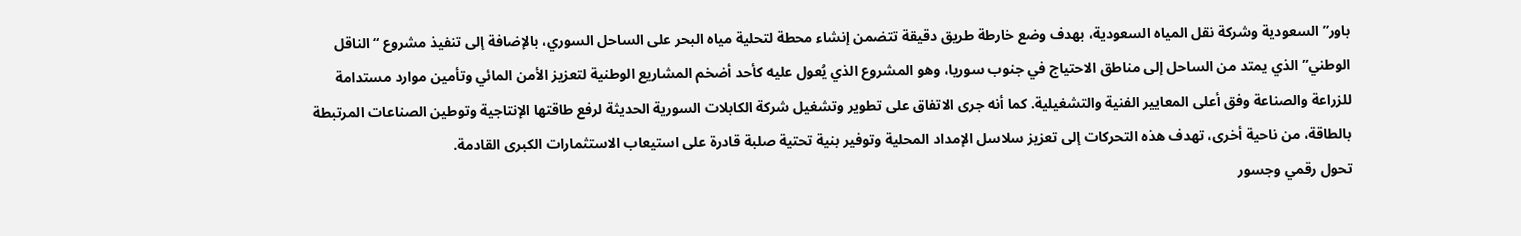باور” السعودية وشركة نقل المياه السعودية، بهدف وضع خارطة طريق دقيقة تتضمن إنشاء محطة لتحلية مياه البحر على الساحل السوري، بالإضافة إلى تنفيذ مشروع “الناقل الوطني” الذي يمتد من الساحل إلى مناطق الاحتياج في جنوب سوريا، وهو المشروع الذي يُعول عليه كأحد أضخم المشاريع الوطنية لتعزيز الأمن المائي وتأمين موارد مستدامة للزراعة والصناعة وفق أعلى المعايير الفنية والتشغيلية. كما أنه جرى الاتفاق على تطوير وتشغيل شركة الكابلات السورية الحديثة لرفع طاقتها الإنتاجية وتوطين الصناعات المرتبطة بالطاقة، من ناحية أخرى، تهدف هذه التحركات إلى تعزيز سلاسل الإمداد المحلية وتوفير بنية تحتية صلبة قادرة على استيعاب الاستثمارات الكبرى القادمة.
تحول رقمي وجسور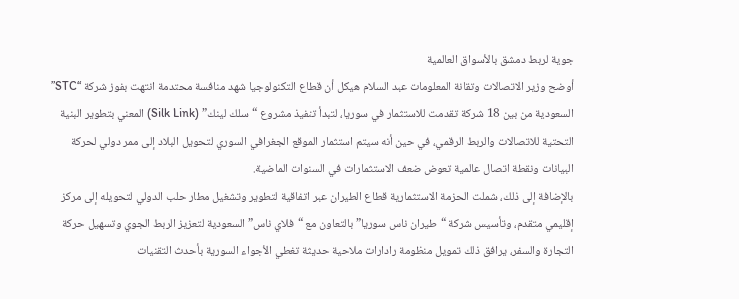جوية لربط دمشق بالأسواق العالمية
أوضح وزير الاتصالات وتقانة المعلومات عبد السلام هيكل أن قطاع التكنولوجيا شهد منافسة محتدمة انتهت بفوز شركة “STC” السعودية من بين 18 شركة تقدمت للاستثمار في سوريا، لتبدأ تنفيذ مشروع “سلك لينك” (Silk Link) المعني بتطوير البنية التحتية للاتصالات والربط الرقمي، في حين أنه سيتم استثمار الموقع الجغرافي السوري لتحويل البلاد إلى ممر دولي لحركة البيانات ونقطة اتصال عالمية تعوض ضعف الاستثمارات في السنوات الماضية.
بالإضافة إلى ذلك، شملت الحزمة الاستثمارية قطاع الطيران عبر اتفاقية لتطوير وتشغيل مطار حلب الدولي لتحويله إلى مركز إقليمي متقدم، وتأسيس شركة “طيران ناس سوريا” بالتعاون مع “فلاي ناس” السعودية لتعزيز الربط الجوي وتسهيل حركة التجارة والسفر، يرافق ذلك تمويل منظومة رادارات ملاحية حديثة تغطي الأجواء السورية بأحدث التقنيات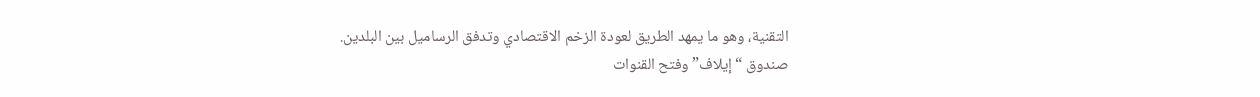التقنية، وهو ما يمهد الطريق لعودة الزخم الاقتصادي وتدفق الرساميل بين البلدين.
صندوق “إيلاف” وفتح القنوات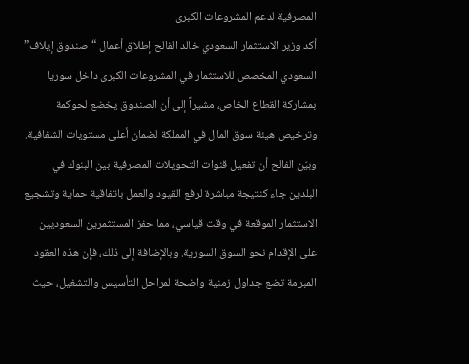المصرفية لدعم المشروعات الكبرى
أكد وزير الاستثمار السعودي خالد الفالح إطلاق أعمال “صندوق إيلاف” السعودي المخصص للاستثمار في المشروعات الكبرى داخل سوريا بمشاركة القطاع الخاص، مشيراً إلى أن الصندوق يخضع لحوكمة وترخيص هيئة سوق المال في المملكة لضمان أعلى مستويات الشفافية. وبيّن الفالح أن تفعيل قنوات التحويلات المصرفية بين البنوك في البلدين جاء كنتيجة مباشرة لرفع القيود والعمل باتفاقية حماية وتشجيع الاستثمار الموقعة في وقت قياسي، مما حفز المستثمرين السعوديين على الإقدام نحو السوق السورية. وبالإضافة إلى ذلك، فإن هذه العقود المبرمة تضع جداول زمنية واضحة لمراحل التأسيس والتشغيل، حيث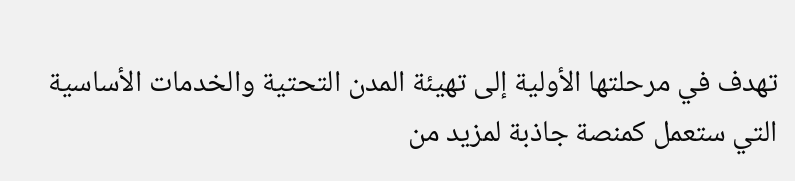تهدف في مرحلتها الأولية إلى تهيئة المدن التحتية والخدمات الأساسية التي ستعمل كمنصة جاذبة لمزيد من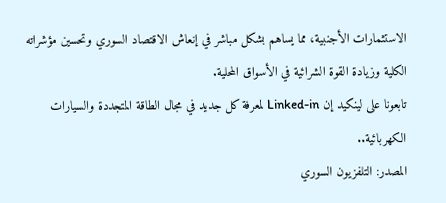الاستثمارات الأجنبية، مما يساهم بشكل مباشر في إنعاش الاقتصاد السوري وتحسين مؤشراته الكلية وزيادة القوة الشرائية في الأسواق المحلية.
تابعونا على لينكيد إن Linked-in لمعرفة كل جديد في مجال الطاقة المتجددة والسيارات الكهربائية..
المصدر: التلفزيون السوري